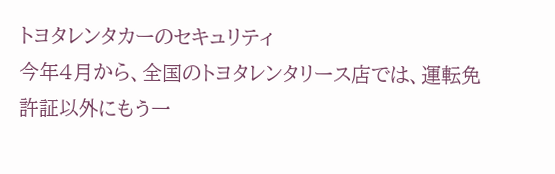トヨタレンタカーのセキュリティ
今年4月から、全国のトヨタレンタリース店では、運転免許証以外にもう一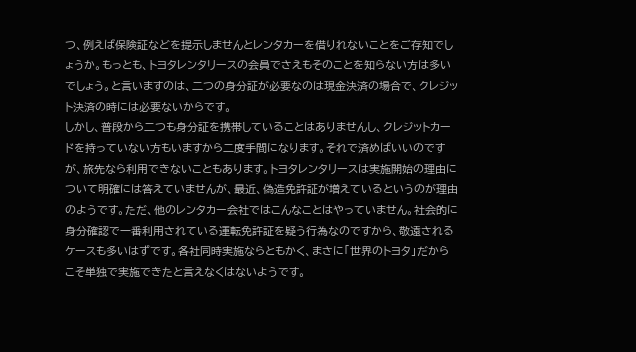つ、例えば保険証などを提示しませんとレンタカーを借りれないことをご存知でしょうか。もっとも、トヨタレンタリースの会員でさえもそのことを知らない方は多いでしょう。と言いますのは、二つの身分証が必要なのは現金決済の場合で、クレジット決済の時には必要ないからです。
しかし、普段から二つも身分証を携帯していることはありませんし、クレジットカードを持っていない方もいますから二度手間になります。それで済めばいいのですが、旅先なら利用できないこともあります。トヨタレンタリースは実施開始の理由について明確には答えていませんが、最近、偽造免許証が増えているというのが理由のようです。ただ、他のレンタカー会社ではこんなことはやっていません。社会的に身分確認で一番利用されている運転免許証を疑う行為なのですから、敬遠されるケースも多いはずです。各社同時実施ならともかく、まさに「世界のトヨタ」だからこそ単独で実施できたと言えなくはないようです。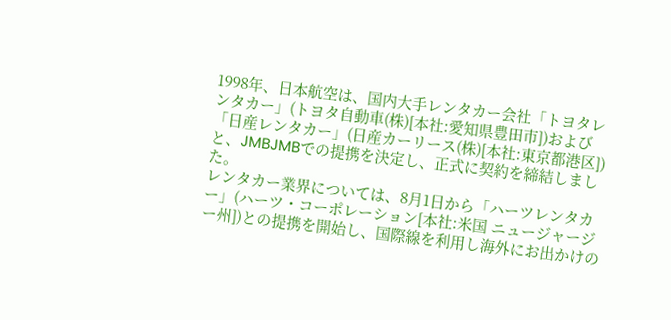1998年、日本航空は、国内大手レンタカー会社「トヨタレンタカー」(トヨタ自動車(株)[本社:愛知県豊田市])および「日産レンタカー」(日産カーリース(株)[本社:東京都港区])と、JMBJMBでの提携を決定し、正式に契約を締結しました。
レンタカー業界については、8月1日から「ハーツレンタカー」(ハーツ・コーポレーション[本社:米国 ニュージャージー州])との提携を開始し、国際線を利用し海外にお出かけの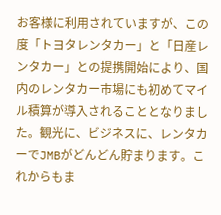お客様に利用されていますが、この度「トヨタレンタカー」と「日産レンタカー」との提携開始により、国内のレンタカー市場にも初めてマイル積算が導入されることとなりました。観光に、ビジネスに、レンタカーでJMBがどんどん貯まります。これからもま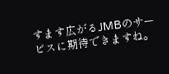すます広がるJMBのサービスに期待できますね。